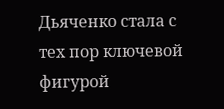Дьяченко стала с тех пор ключевой фигурой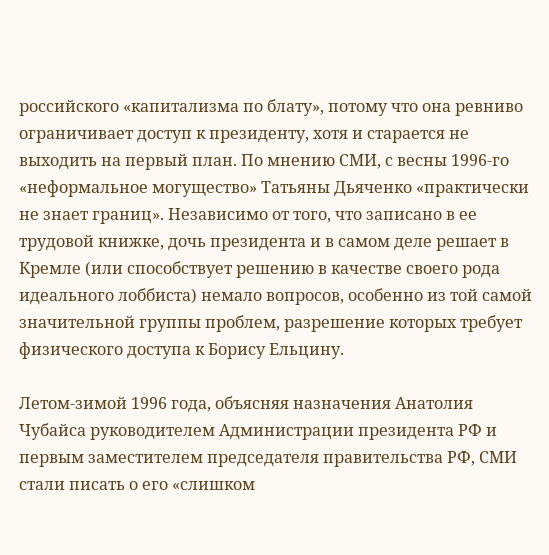российского «капитализма по блату», потому что она ревниво ограничивает доступ к президенту, хотя и старается не выходить на первый план. По мнению СМИ, с весны 1996-го «неформальное могущество» Татьяны Дьяченко «практически не знает границ». Независимо от того, что записано в ее трудовой книжке, дочь президента и в самом деле решает в Кремле (или способствует решению в качестве своего рода идеального лоббиста) немало вопросов, особенно из той самой значительной группы проблем, разрешение которых требует физического доступа к Борису Ельцину.

Летом-зимой 1996 года, объясняя назначения Анатолия Чубайса руководителем Администрации президента РФ и первым заместителем председателя правительства РФ, СМИ стали писать о его «слишком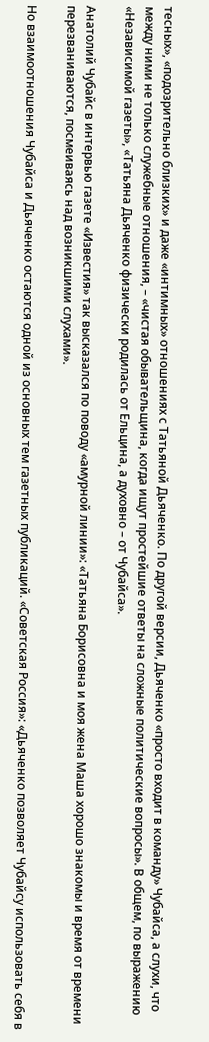тесных», «подозрительно близких» и даже «интимных» отношениях с Татьяной Дьяченко. По другой версии, Дьяченко «просто входит в команду» Чубайса, а слухи, что между ними не только служебные отношения, – «чистая обывательщина, когда ищут простейшие ответы на сложные политические вопросы». В общем, по выражению «Независимой газеты», «Татьяна Дьяченко физически родилась от Ельцина, а духовно – от Чубайса».

Анатолий Чубайс в интервью газете «Известия» так высказался по поводу «амурной линии»: «Татьяна Борисовна и моя жена Маша хорошо знакомы и время от времени перезваниваются, посмеиваясь над возникшими слухами».

Но взаимоотношения Чубайса и Дьяченко остаются одной из основных тем газетных публикаций. «Советская Россия»: «Дьяченко позволяет Чубайсу использовать себя в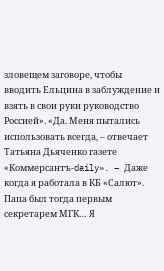зловещем заговоре, чтобы вводить Ельцина в заблуждение и взять в свои руки руководство Россией». «Да. Меня пытались использовать всегда, – отвечает Татьяна Дьяченко газете «Коммерсантъ-daily». – Даже когда я работала в КБ «Салют». Папа был тогда первым секретарем МГК… Я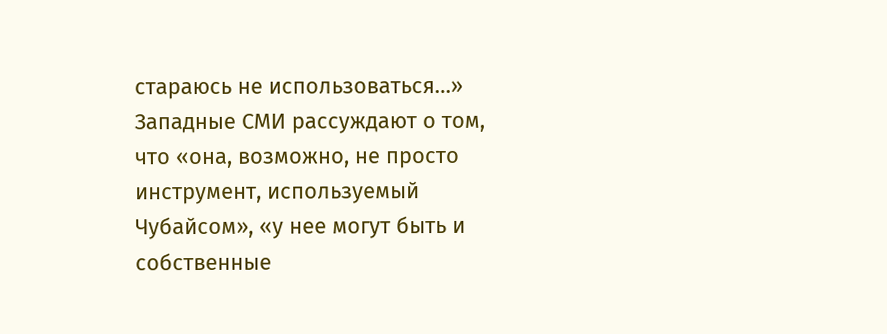стараюсь не использоваться…» Западные СМИ рассуждают о том, что «она, возможно, не просто инструмент, используемый Чубайсом», «у нее могут быть и собственные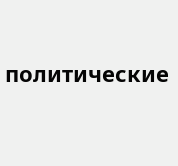политические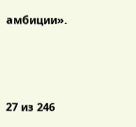амбиции».



27 из 246